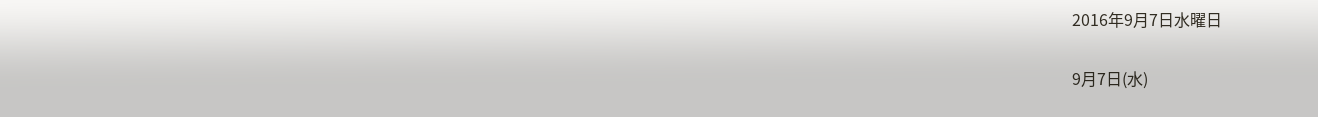2016年9月7日水曜日

9月7日(水)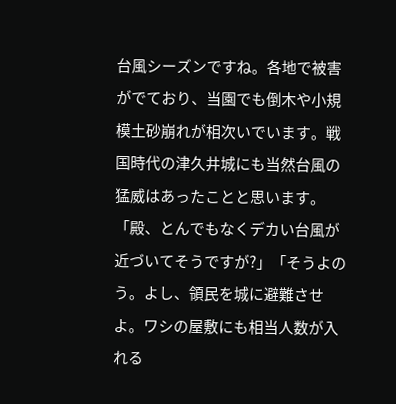台風シーズンですね。各地で被害がでており、当園でも倒木や小規模土砂崩れが相次いでいます。戦国時代の津久井城にも当然台風の猛威はあったことと思います。「殿、とんでもなくデカい台風が近づいてそうですが?」「そうよのう。よし、領民を城に避難させよ。ワシの屋敷にも相当人数が入れる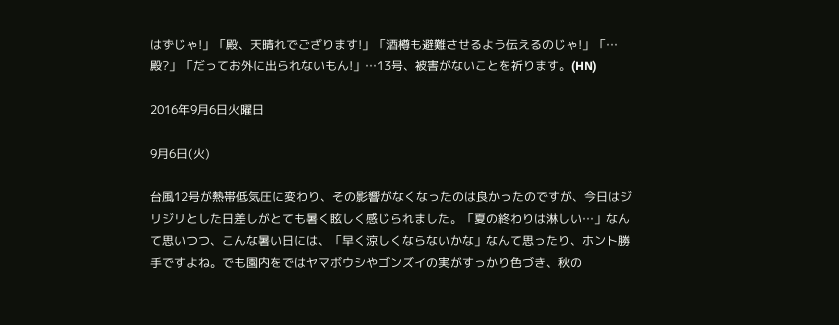はずじゃ!」「殿、天晴れでござります!」「酒樽も避難させるよう伝えるのじゃ!」「…殿?」「だってお外に出られないもん!」…13号、被害がないことを祈ります。(HN)

2016年9月6日火曜日

9月6日(火)

台風12号が熱帯低気圧に変わり、その影響がなくなったのは良かったのですが、今日はジリジリとした日差しがとても暑く眩しく感じられました。「夏の終わりは淋しい…」なんて思いつつ、こんな暑い日には、「早く涼しくならないかな」なんて思ったり、ホント勝手ですよね。でも園内をではヤマボウシやゴンズイの実がすっかり色づき、秋の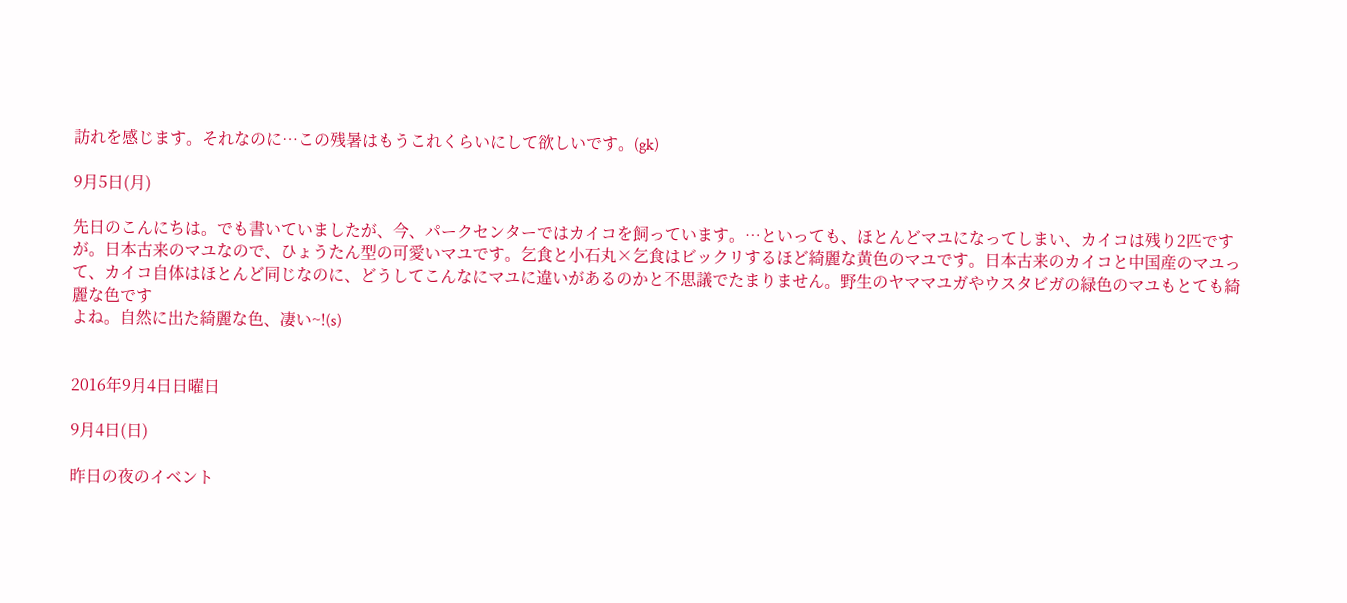訪れを感じます。それなのに…この残暑はもうこれくらいにして欲しいです。(gk)

9月5日(月)

先日のこんにちは。でも書いていましたが、今、パークセンターではカイコを飼っています。…といっても、ほとんどマユになってしまい、カイコは残り2匹ですが。日本古来のマユなので、ひょうたん型の可愛いマユです。乞食と小石丸×乞食はビックリするほど綺麗な黄色のマユです。日本古来のカイコと中国産のマユって、カイコ自体はほとんど同じなのに、どうしてこんなにマユに違いがあるのかと不思議でたまりません。野生のヤママユガやウスタビガの緑色のマユもとても綺麗な色です
よね。自然に出た綺麗な色、凄い~!(s)


2016年9月4日日曜日

9月4日(日)

昨日の夜のイベント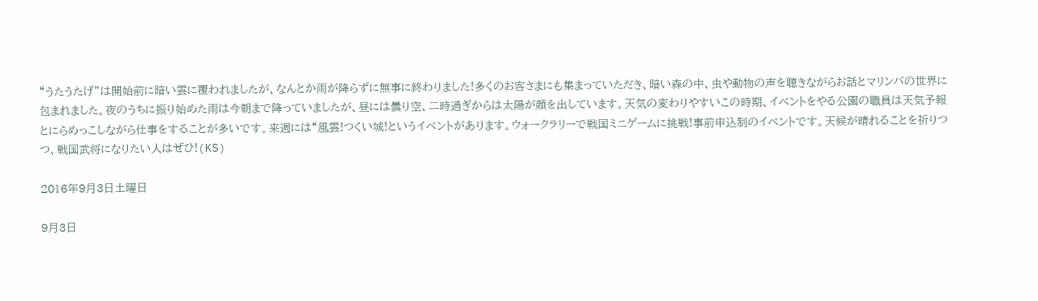“うたうたげ”は開始前に暗い雲に覆われましたが、なんとか雨が降らずに無事に終わりました!多くのお客さまにも集まっていただき、暗い森の中、虫や動物の声を聴きながらお話とマリンバの世界に包まれました。夜のうちに振り始めた雨は今朝まで降っていましたが、昼には曇り空、二時過ぎからは太陽が顔を出しています。天気の変わりやすいこの時期、イベントをやる公園の職員は天気予報とにらめっこしながら仕事をすることが多いです。来週には“風雲!つくい城!というイベントがあります。ウォークラリーで戦国ミニゲームに挑戦!事前申込制のイベントです。天候が晴れることを祈りつつ、戦国武将になりたい人はぜひ!(KS)

2016年9月3日土曜日

9月3日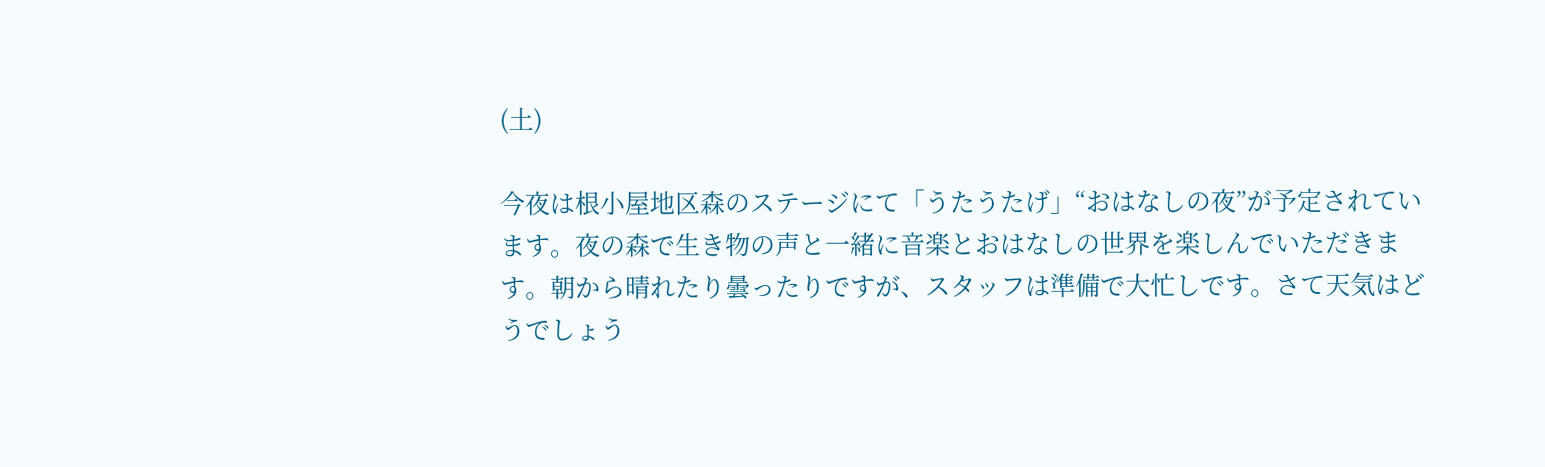(土)

今夜は根小屋地区森のステージにて「うたうたげ」“おはなしの夜”が予定されています。夜の森で生き物の声と一緒に音楽とおはなしの世界を楽しんでいただきます。朝から晴れたり曇ったりですが、スタッフは準備で大忙しです。さて天気はどうでしょう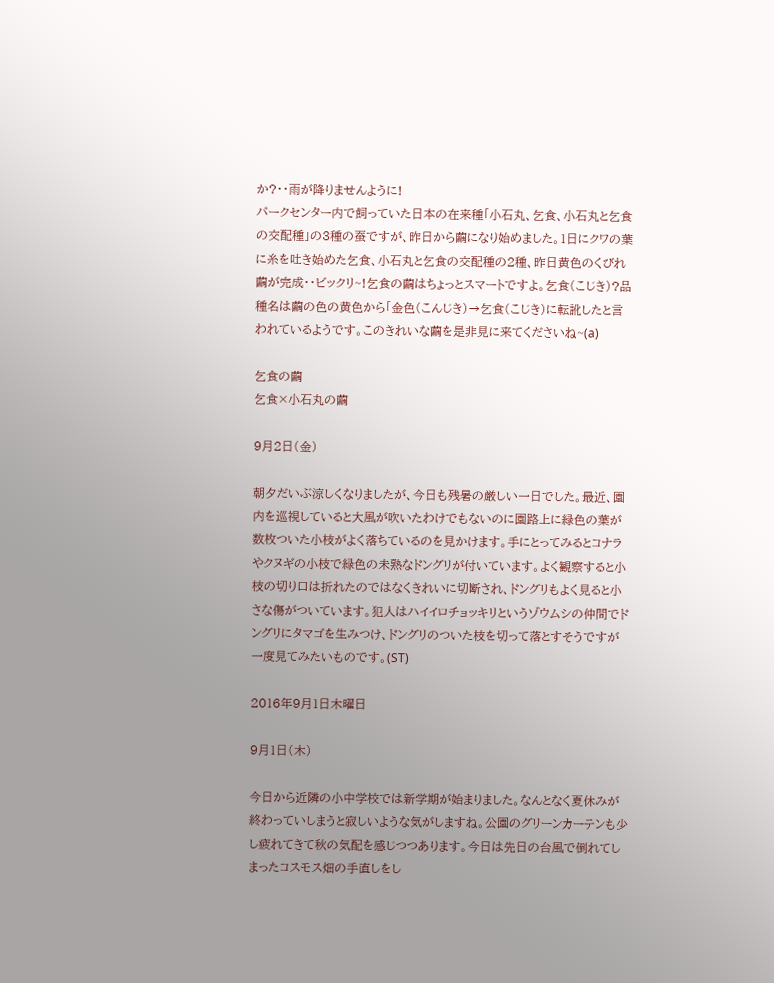か?・・雨が降りませんように!
パークセンター内で飼っていた日本の在来種「小石丸、乞食、小石丸と乞食の交配種」の3種の蚕ですが、昨日から繭になり始めました。1日にクワの葉に糸を吐き始めた乞食、小石丸と乞食の交配種の2種、昨日黄色のくびれ繭が完成・・ビックリ~!乞食の繭はちょっとスマートですよ。乞食(こじき)?品種名は繭の色の黄色から「金色(こんじき)→乞食(こじき)に転訛したと言われているようです。このきれいな繭を是非見に来てくださいね~(a)

乞食の繭
乞食×小石丸の繭

9月2日(金)

朝夕だいぶ涼しくなりましたが、今日も残暑の厳しい一日でした。最近、園内を巡視していると大風が吹いたわけでもないのに園路上に緑色の葉が数枚ついた小枝がよく落ちているのを見かけます。手にとってみるとコナラやクヌギの小枝で緑色の未熟なドングリが付いています。よく観察すると小枝の切り口は折れたのではなくきれいに切断され、ドングリもよく見ると小さな傷がついています。犯人はハイイロチョッキリというゾウムシの仲間でドングリにタマゴを生みつけ、ドングリのついた枝を切って落とすそうですが一度見てみたいものです。(ST)

2016年9月1日木曜日

9月1日(木)

今日から近隣の小中学校では新学期が始まりました。なんとなく夏休みが終わっていしまうと寂しいような気がしますね。公園のグリーンカーテンも少し疲れてきて秋の気配を感じつつあります。今日は先日の台風で倒れてしまったコスモス畑の手直しをし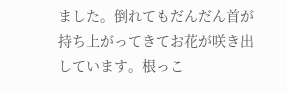ました。倒れてもだんだん首が持ち上がってきてお花が咲き出しています。根っこ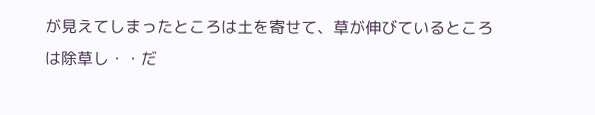が見えてしまったところは土を寄せて、草が伸びているところは除草し・・だ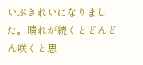いぶきれいになりました。晴れが続くとどんどん咲くと思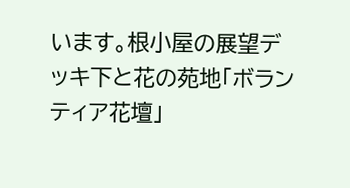います。根小屋の展望デッキ下と花の苑地「ボランティア花壇」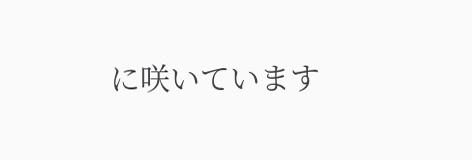に咲いています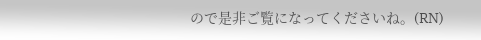ので是非ご覧になってくださいね。(RN)